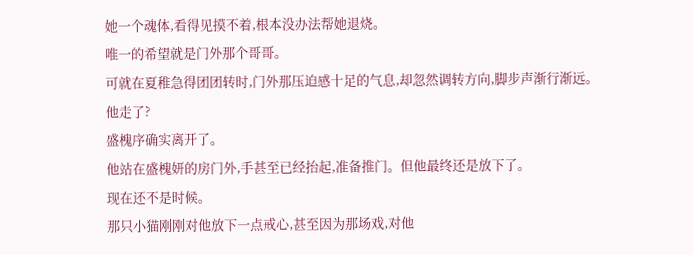她一个魂体,看得见摸不着,根本没办法帮她退烧。
唯一的希望就是门外那个哥哥。
可就在夏稚急得团团转时,门外那压迫感十足的气息,却忽然调转方向,脚步声渐行渐远。
他走了?
盛槐序确实离开了。
他站在盛槐妍的房门外,手甚至已经抬起,准备推门。但他最终还是放下了。
现在还不是时候。
那只小猫刚刚对他放下一点戒心,甚至因为那场戏,对他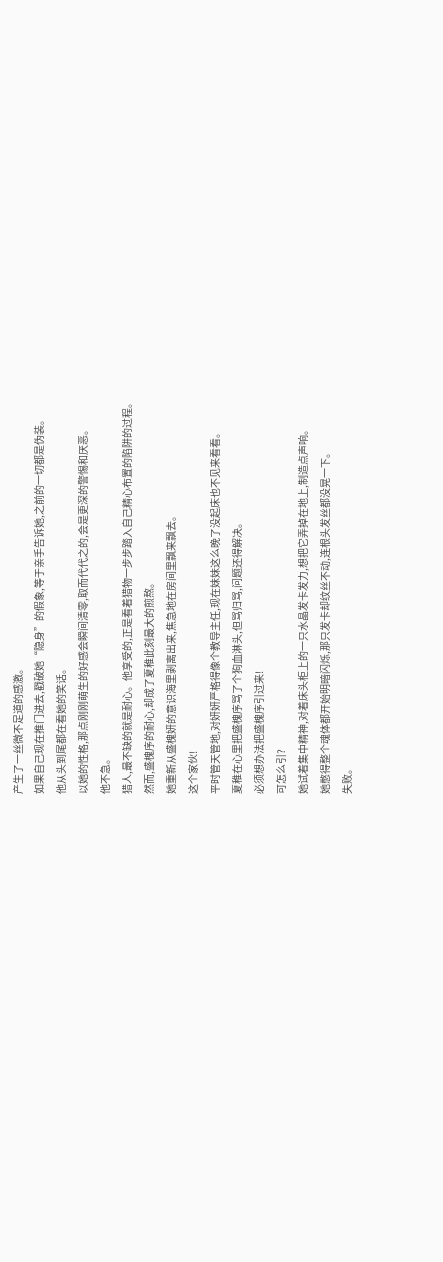产生了一丝微不足道的感激。
如果自己现在推门进去,戳破她“隐身”的假象,等于亲手告诉她,之前的一切都是伪装。
他从头到尾都在看她的笑话。
以她的性格,那点刚刚萌生的好感会瞬间清零,取而代代之的,会是更深的警惕和厌恶。
他不急。
猎人,最不缺的就是耐心。他享受的,正是看着猎物一步步踏入自己精心布置的陷阱的过程。
然而,盛槐序的耐心,却成了夏稚此刻最大的煎熬。
她重新从盛槐妍的意识海里剥离出来,焦急地在房间里飘来飘去。
这个家伙!
平时管天管地,对妍妍严格得像个教导主任,现在妹妹这么晚了没起床也不见来看看。
夏稚在心里把盛槐序骂了个狗血淋头,但骂归骂,问题还得解决。
必须想办法把盛槐序引过来!
可怎么引?
她试着集中精神,对着床头柜上的一只水晶发卡发力,想把它弄掉在地上,制造点声响。
她憋得整个魂体都开始明暗闪烁,那只发卡却纹丝不动,连根头发丝都没晃一下。
失败。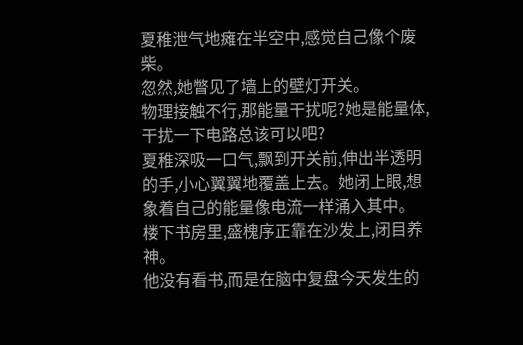夏稚泄气地瘫在半空中,感觉自己像个废柴。
忽然,她瞥见了墙上的壁灯开关。
物理接触不行,那能量干扰呢?她是能量体,干扰一下电路总该可以吧?
夏稚深吸一口气,飘到开关前,伸出半透明的手,小心翼翼地覆盖上去。她闭上眼,想象着自己的能量像电流一样涌入其中。
楼下书房里,盛槐序正靠在沙发上,闭目养神。
他没有看书,而是在脑中复盘今天发生的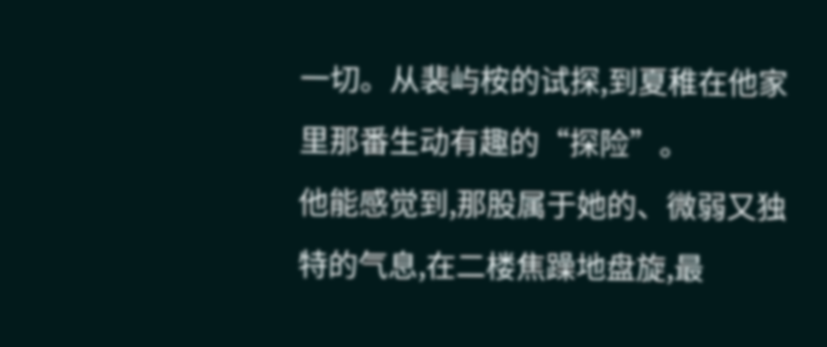一切。从裴屿桉的试探,到夏稚在他家里那番生动有趣的“探险”。
他能感觉到,那股属于她的、微弱又独特的气息,在二楼焦躁地盘旋,最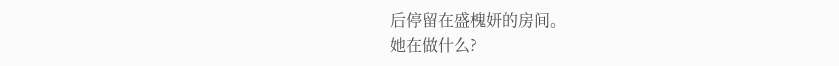后停留在盛槐妍的房间。
她在做什么?